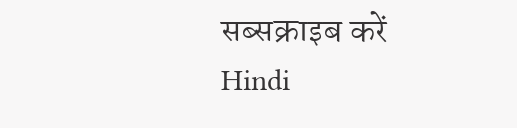सब्सक्राइब करें
Hindi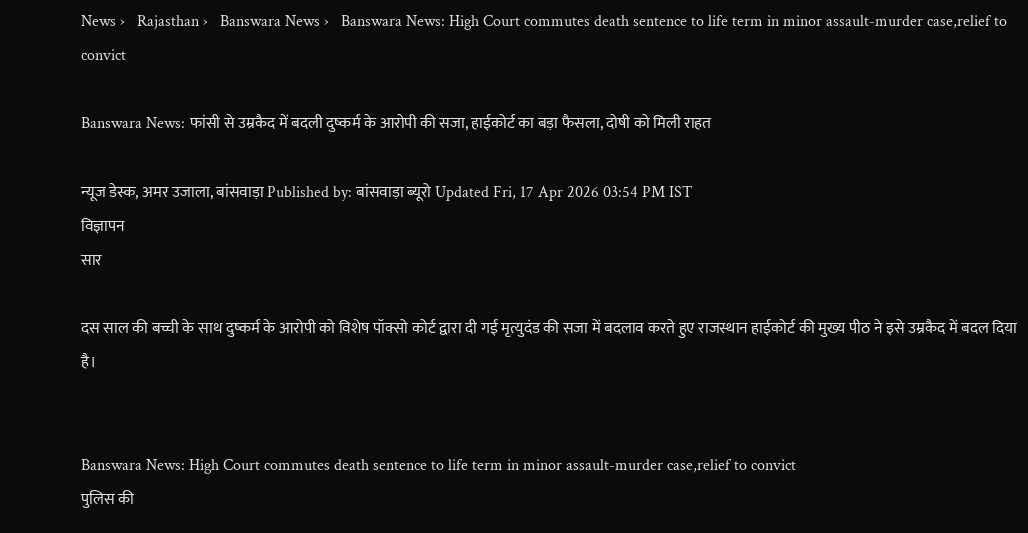News ›   Rajasthan ›   Banswara News ›   Banswara News: High Court commutes death sentence to life term in minor assault-murder case,relief to convict

Banswara News: फांसी से उम्रकैद में बदली दुष्कर्म के आरोपी की सजा, हाईकोर्ट का बड़ा फैसला, दोषी को मिली राहत

न्यूज डेस्क, अमर उजाला, बांसवाड़ा Published by: बांसवाड़ा ब्यूरो Updated Fri, 17 Apr 2026 03:54 PM IST
विज्ञापन
सार

दस साल की बच्ची के साथ दुष्कर्म के आरोपी को विशेष पॉक्सो कोर्ट द्वारा दी गई मृत्युदंड की सजा में बदलाव करते हुए राजस्थान हाईकोर्ट की मुख्य पीठ ने इसे उम्रकैद में बदल दिया है।


Banswara News: High Court commutes death sentence to life term in minor assault-murder case,relief to convict
पुलिस की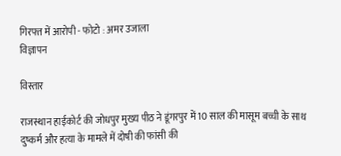गिरफ्त में आरोपी - फोटो : अमर उजाला
विज्ञापन

विस्तार

राजस्थान हाईकोर्ट की जोधपुर मुख्य पीठ ने डूंगरपुर में 10 साल की मासूम बच्ची के साथ दुष्कर्म और हत्या के मामले में दोषी की फांसी की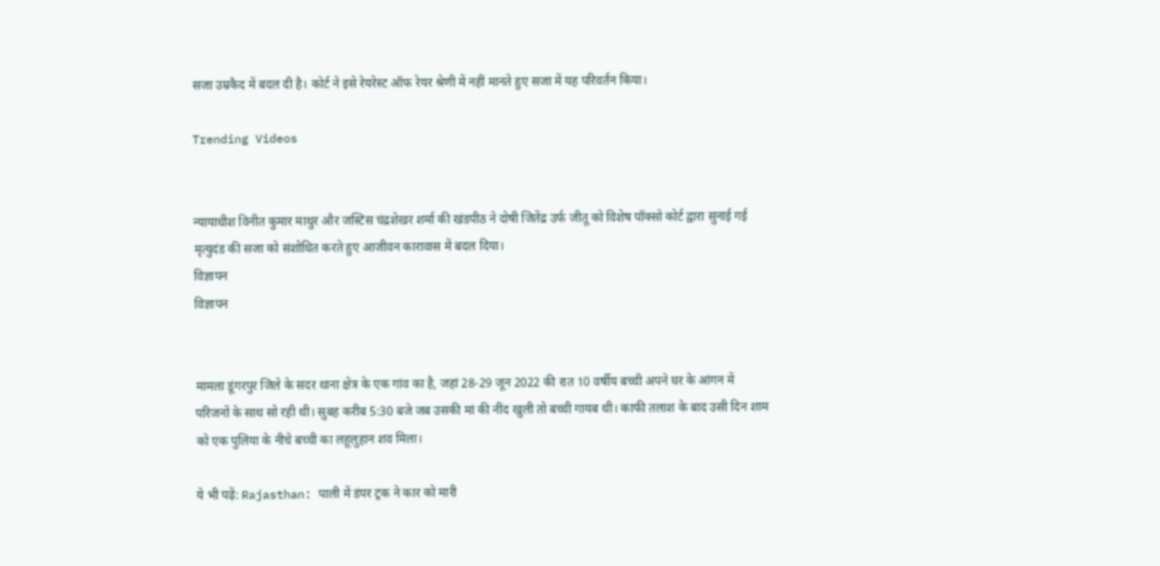सजा उम्रकैद में बदल दी है। कोर्ट ने इसे रेयरेस्ट ऑफ रेयर श्रेणी में नहीं मानते हुए सजा में यह परिवर्तन किया।

Trending Videos


न्यायाधीश विनीत कुमार माथुर और जस्टिस चंद्रशेखर शर्मा की खंडपीठ ने दोषी जितेंद्र उर्फ जीतू को विशेष पॉक्सो कोर्ट द्वारा सुनाई गई मृत्युदंड की सजा को संशोधित करते हुए आजीवन कारावास में बदल दिया।
विज्ञापन
विज्ञापन


मामला डूंगरपुर जिले के सदर थाना क्षेत्र के एक गांव का है, जहां 28-29 जून 2022 की रात 10 वर्षीय बच्ची अपने घर के आंगन में परिजनों के साथ सो रही थी। सुबह करीब 5:30 बजे जब उसकी मां की नींद खुली तो बच्ची गायब थी। काफी तलाश के बाद उसी दिन शाम को एक पुलिया के नीचे बच्ची का लहूलुहान शव मिला।

ये भी पढ़ें: Rajasthan: पाली में डंपर ट्रक ने कार को मारी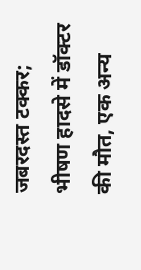जबरदस्त टक्कर; भीषण हादसे में डॉक्टर की मौत, एक अन्य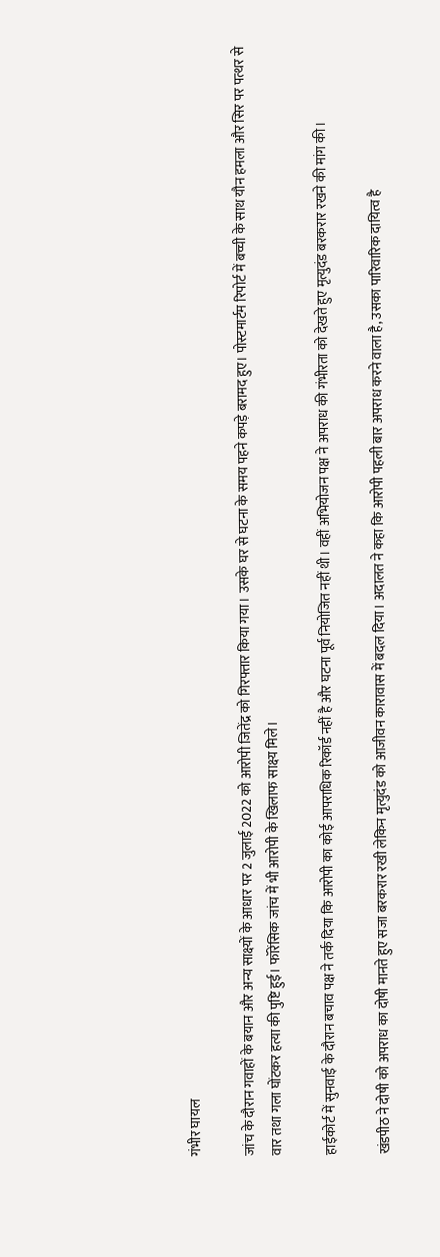गंभीर घायल

जांच के दौरान गवाहों के बयान और अन्य साक्ष्यों के आधार पर 2 जुलाई 2022 को आरोपी जितेंद्र को गिरफ्तार किया गया। उसके घर से घटना के समय पहने कपड़े बरामद हुए। पोस्टमार्टम रिपोर्ट में बच्ची के साथ यौन हमला और सिर पर पत्थर से वार तथा गला घोंटकर हत्या की पुष्टि हुई। फॉरेंसिक जांच में भी आरोपी के खिलाफ साक्ष्य मिले।

हाईकोर्ट में सुनवाई के दौरान बचाव पक्ष ने तर्क दिया कि आरोपी का कोई आपराधिक रिकॉर्ड नहीं है और घटना पूर्व नियोजित नहीं थी। वहीं अभियोजन पक्ष ने अपराध की गंभीरता को देखते हुए मृत्युदंड बरकरार रखने की मांग की।

खंडपीठ ने दोषी को अपराध का दोषी मानते हुए सजा बरकरार रखी लेकिन मृत्युदंड को आजीवन कारावास में बदल दिया। अदालत ने कहा कि आरोपी पहली बार अपराध करने वाला है, उसका पारिवारिक दायित्व है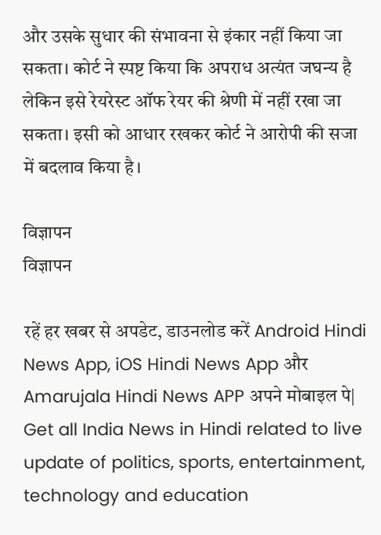और उसके सुधार की संभावना से इंकार नहीं किया जा सकता। कोर्ट ने स्पष्ट किया कि अपराध अत्यंत जघन्य है लेकिन इसे रेयरेस्ट ऑफ रेयर की श्रेणी में नहीं रखा जा सकता। इसी को आधार रखकर कोर्ट ने आरोपी की सजा में बदलाव किया है।

विज्ञापन
विज्ञापन

रहें हर खबर से अपडेट, डाउनलोड करें Android Hindi News App, iOS Hindi News App और Amarujala Hindi News APP अपने मोबाइल पे|
Get all India News in Hindi related to live update of politics, sports, entertainment, technology and education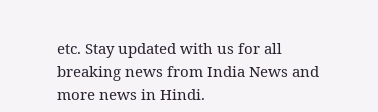etc. Stay updated with us for all breaking news from India News and more news in Hindi.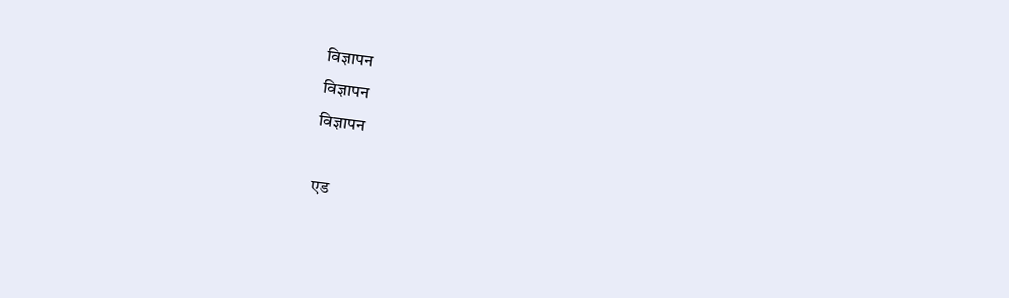विज्ञापन
विज्ञापन
विज्ञापन

एड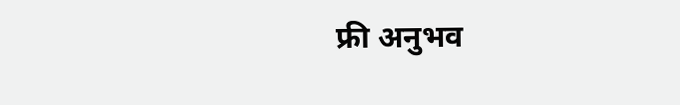फ्री अनुभव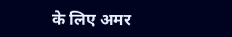के लिए अमर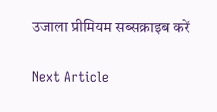उजाला प्रीमियम सब्सक्राइब करें

Next Article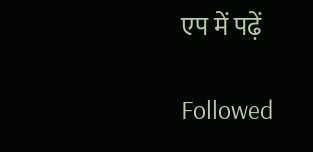एप में पढ़ें

Followed